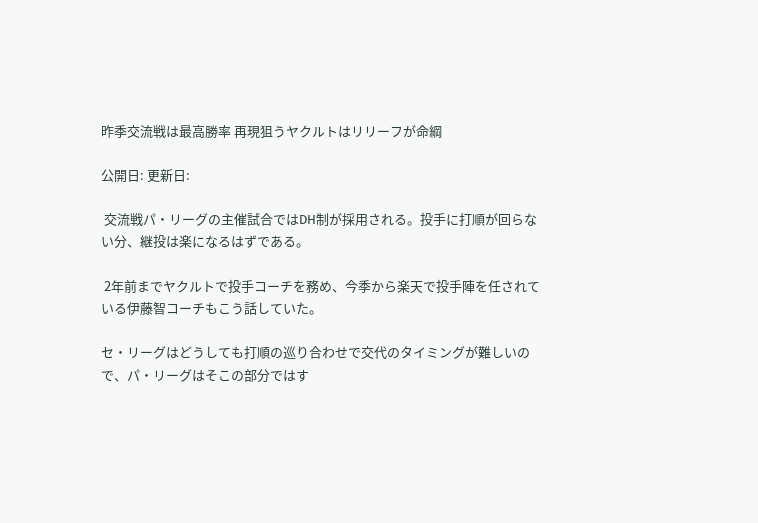昨季交流戦は最高勝率 再現狙うヤクルトはリリーフが命綱

公開日: 更新日:

 交流戦パ・リーグの主催試合ではDH制が採用される。投手に打順が回らない分、継投は楽になるはずである。

 2年前までヤクルトで投手コーチを務め、今季から楽天で投手陣を任されている伊藤智コーチもこう話していた。

セ・リーグはどうしても打順の巡り合わせで交代のタイミングが難しいので、パ・リーグはそこの部分ではす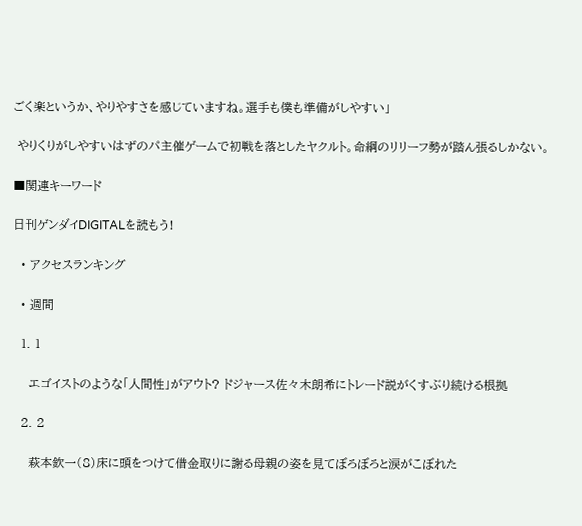ごく楽というか、やりやすさを感じていますね。選手も僕も準備がしやすい」

 やりくりがしやすいはずのパ主催ゲームで初戦を落としたヤクルト。命綱のリリーフ勢が踏ん張るしかない。

■関連キーワード

日刊ゲンダイDIGITALを読もう!

  • アクセスランキング

  • 週間

  1. 1

    エゴイストのような「人間性」がアウト? ドジャース佐々木朗希にトレード説がくすぶり続ける根拠

  2. 2

    萩本欽一(8)床に頭をつけて借金取りに謝る母親の姿を見てぼろぼろと涙がこぼれた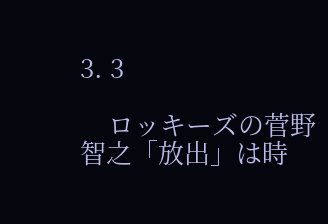3. 3

    ロッキーズの菅野智之「放出」は時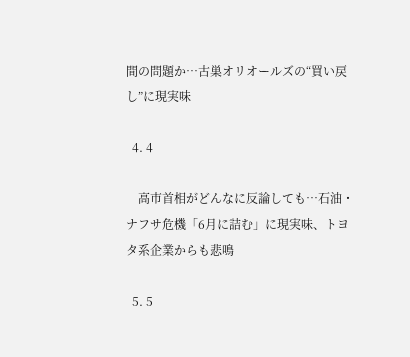間の問題か…古巣オリオールズの“買い戻し”に現実味

  4. 4

    高市首相がどんなに反論しても…石油・ナフサ危機「6月に詰む」に現実味、トヨタ系企業からも悲鳴

  5. 5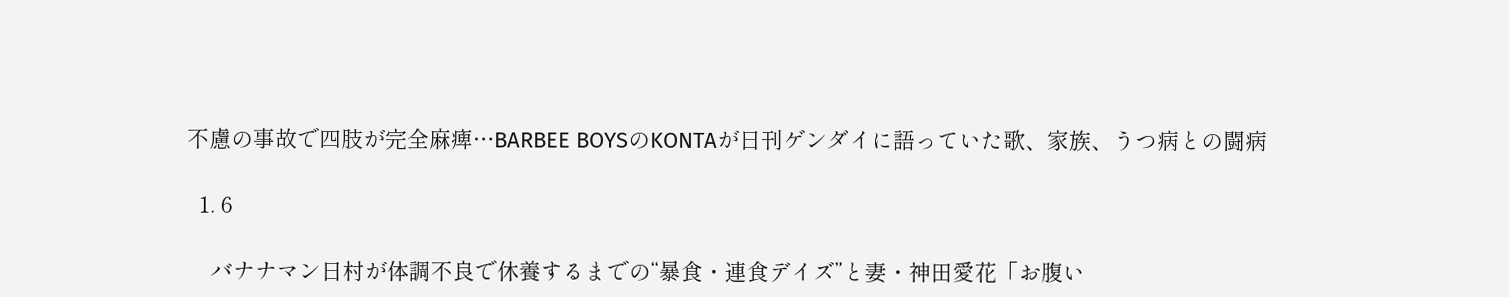不慮の事故で四肢が完全麻痺…BARBEE BOYSのKONTAが日刊ゲンダイに語っていた歌、家族、うつ病との闘病

  1. 6

    バナナマン日村が体調不良で休養するまでの“暴食・連食デイズ”と妻・神田愛花「お腹い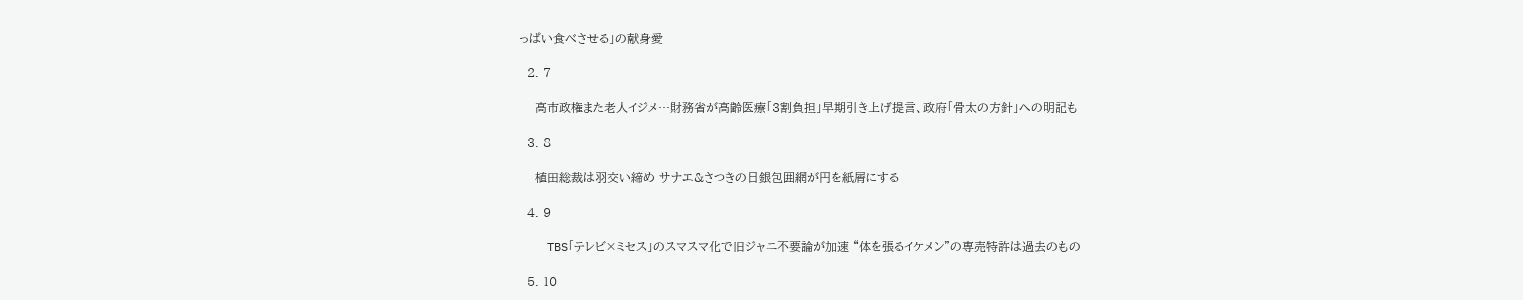っぱい食べさせる」の献身愛

  2. 7

    高市政権また老人イジメ…財務省が高齢医療「3割負担」早期引き上げ提言、政府「骨太の方針」への明記も

  3. 8

    植田総裁は羽交い締め サナエ&さつきの日銀包囲網が円を紙屑にする

  4. 9

    TBS「テレビ×ミセス」のスマスマ化で旧ジャニ不要論が加速 “体を張るイケメン”の専売特許は過去のもの

  5. 10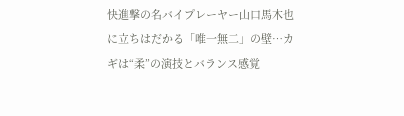快進撃の名バイプレーヤー山口馬木也に立ちはだかる「唯一無二」の壁…カギは“柔”の演技とバランス感覚